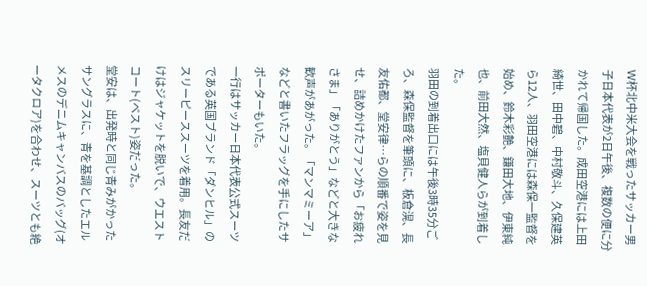W杯北中米大会を戦ったサッカー男子日本代表が2日午後、複数の便に分かれて帰国した。成田空港には上田綺世、田中碧、中村敬斗、久保建英ら12人、羽田空港には森保一監督を始め、鈴木彩艶、鎌田大地、伊東純也、前田大然、塩貝健人らが到着した。
羽田の到着出口には午後3時35分ごろ、森保監督を筆頭に、板倉滉、長友佑都、堂安律…らの順番で姿を見せ、詰めかけたファンから「お疲れさま」「ありがとう」などと大きな歓声があがった。「マンマミーア」などと書いたフラッグを手にしたサポーターもいた。
一行はサッカー日本代表公式スーツである英国ブランド「ダンヒル」のスリーピーススーツを着用。長友だけはジャケットを脱いで、ウエストコート(ベスト)姿だった。
堂安は、出発時と同じ青みがかったサングラスに、青を基調としたエルメスのデニムキャンバスのバッグ(オータクロア)を合わせ、スーツとも絶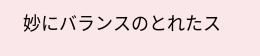妙にバランスのとれたス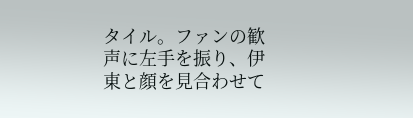タイル。ファンの歓声に左手を振り、伊東と顔を見合わせて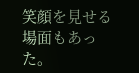笑顔を見せる場面もあった。